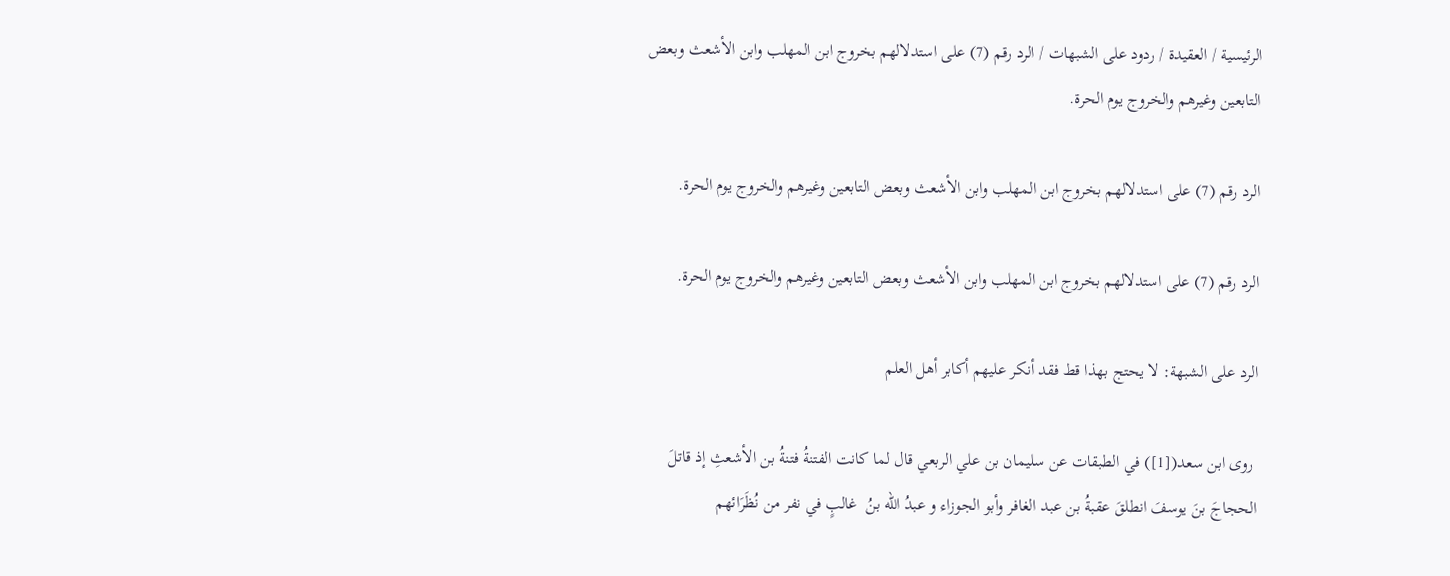الرئيسية / العقيدة / ردود على الشبهات / الرد رقم (7) على استدلالهم بخروج ابن المهلب وابن الأشعث وبعض التابعين وغيرهم والخروج يوم الحرة.

الرد رقم (7) على استدلالهم بخروج ابن المهلب وابن الأشعث وبعض التابعين وغيرهم والخروج يوم الحرة.

الرد رقم (7) على استدلالهم بخروج ابن المهلب وابن الأشعث وبعض التابعين وغيرهم والخروج يوم الحرة.

الرد على الشبهة: لا يحتج بهذا قط فقد أنكر عليهم أكابر أهل العلم

 روى ابن سعد([1]) في الطبقات عن سليمان بن علي الربعي قال لما كانت الفتنةُ فتنةُ بن الأشعثِ إذ قاتلَ الحجاجَ بنَ يوسفَ انطلقَ عقبةُ بن عبد الغافر وأبو الجوزاء و عبدُ الله بنُ  غالبٍ في نفر من نُظَرَائهم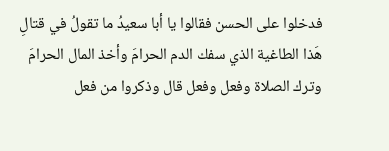فدخلوا على الحسن فقالوا يا أبا سعيدُ ما تقولُ في قتالِ هَذا الطاغية الذي سفك الدم الحرامَ وأخذ المال الحرامَ وترك الصلاة وفعل وفعل قال وذكروا من فعل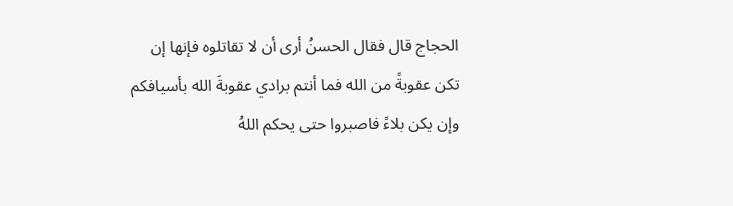الحجاج قال فقال الحسنُ أرى أن لا تقاتلوه فإنها إن تكن عقوبةً من الله فما أنتم برادي عقوبةَ الله بأسيافكم  وإن يكن بلاءً فاصبروا حتى يحكم اللهُ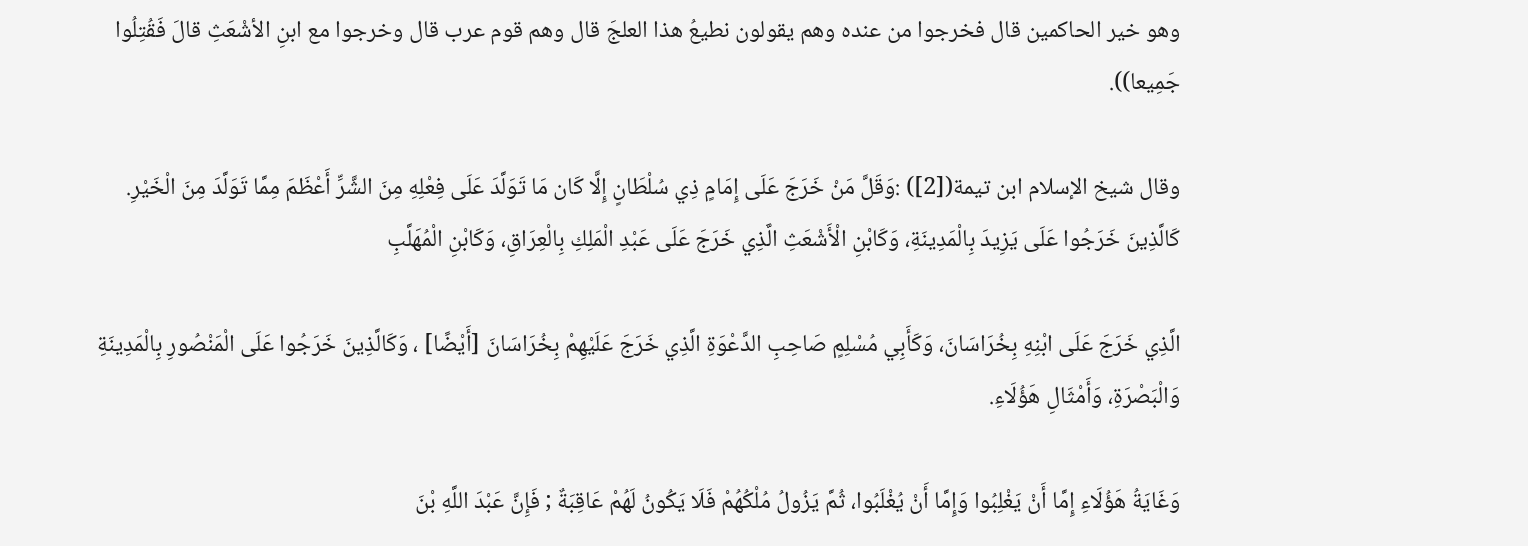وهو خير الحاكمين قال فخرجوا من عنده وهم يقولون نطيعُ هذا العلجَ قال وهم قوم عرب قال وخرجوا مع ابنِ الأشْعَثِ قالَ فَقُتِلُوا جَمِيعا)).

وقال شيخ الإسلام ابن تيمة([2]) :وَقَلَّ مَنْ خَرَجَ عَلَى إِمَامٍ ذِي سُلْطَانٍ إِلَّا كَان مَا تَوَلَّدَ عَلَى فِعْلِهِ مِنَ الشَّرِّ أَعْظَمَ مِمَّا تَوَلَّدَ مِنَ الْخَيْرِ. كَالَّذِينَ خَرَجُوا عَلَى يَزِيدَ بِالْمَدِينَةِ، وَكَابْنِ الْأَشْعَثِ الَّذِي خَرَجَ عَلَى عَبْدِ الْمَلِكِ بِالْعِرَاقِ، وَكَابْنِ الْمُهَلَّبِ

الَّذِي خَرَجَ عَلَى ابْنِهِ بِخُرَاسَانَ، وَكَأَبِي مُسْلِمٍ صَاحِبِ الدَّعْوَةِ الَّذِي خَرَجَ عَلَيْهِمْ بِخُرَاسَانَ [أَيْضًا] ، وَكَالَّذِينَ خَرَجُوا عَلَى الْمَنْصُورِ بِالْمَدِينَةِ وَالْبَصْرَةِ، وَأَمْثَالِ هَؤُلَاءِ.

وَغَايَةُ هَؤُلَاءِ إِمَّا أَنْ يَغْلِبُوا وَإِمَّا أَنْ يُغْلَبُوا، ثُمَّ يَزُولُ مُلْكُهُمْ فَلَا يَكُونُ لَهُمْ عَاقِبَةٌ ; فَإِنَّ عَبْدَ اللَّهِ بْنَ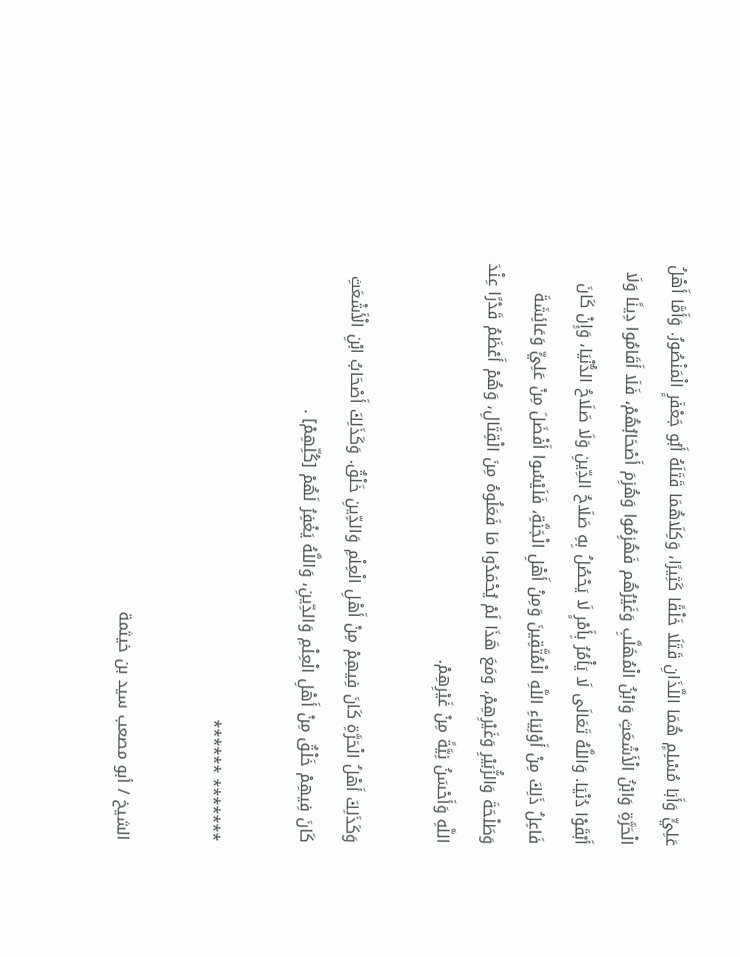عَلِيٍّ وَأَبَا مُسْلِمٍ هُمَا اللَّذَانِ قَتَلَا خَلْقًا كَثِيرًا، وَكِلَاهُمَا قَتَلَهُ أَبُو جَعْفَرٍ الْمَنْصُورُ. وَأَمَّا أَهْلُ الْحَرَّةِ وَابْنُ الْأَشْعَثِ وَابْنُ الْمُهَلَّبِ وَغَيْرُهُم فَهُزِمُوا وَهُزِمَ أَصْحَابُهُمْ، فَلَا أَقَامُوا دِينًا وَلَا أَبْقَوْا دُنْيَا. وَاللَّهُ تَعَالَى لَا يَأْمُرُ بِأَمْرٍ لَا يَحْصُلُ بِهِ صَلَاحُ الدِّينِ وَلَا صَلَاحُ الدُّنْيَا، وَإِنْ كَانَ فَاعِلُ ذَلِكَ مِنْ أَوْلِيَاءِ اللَّهِ الْمُتَّقِينَ وَمِنْ أَهْلِ الْجَنَّةِ، فَلَيْسُوا أَفْضَلَ مِنْ عَلِيٍّ وَعَائِشَةَ وَطَلْحَةَ وَالزُّبَيْرِ وَغَيْرِهِمْ، وَمَعَ هَذَا لَمْ يُحْمَدُوا مَا فَعَلُوهُ مِنَ الْقِتَالِ، وَهُمْ أَعْظَمُ قَدْرًا عِنْدَ اللَّهِ وَأَحْسَنُ نِيَّةً مِنْ غَيْرِهِمْ.

وَكَذَلِكَ أَهْلُ الْحَرَّةِ كَانَ فِيهِمْ مِنْ أَهْلِ الْعِلْمِ وَالدِّينِ خَلْقٌ. وَكَذَلِكَ أَصْحَابُ ابْنِ الْأَشْعَثِ كَانَ فِيهِمْ خَلْقٌ مِنْ أَهْلِ الْعِلْمِ وَالدِّينِ، وَاللَّهُ يَغْفِرُ لَهُمْ [كُلِّهِمْ] .

******* ******

الشيخ / أبو مصعب سيد بن خيثمة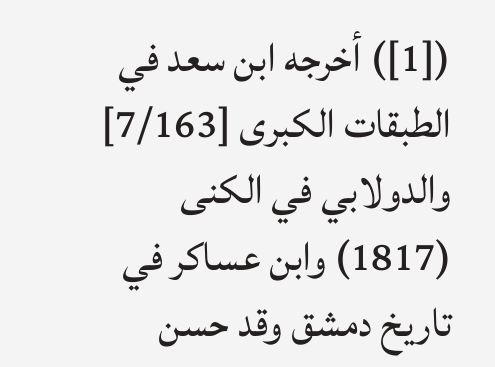([1]) أخرجه ابن سعد في الطبقات الكبرى [7/163] والدولابي في الكنى (1817) وابن عساكر في تاريخ دمشق وقد حسن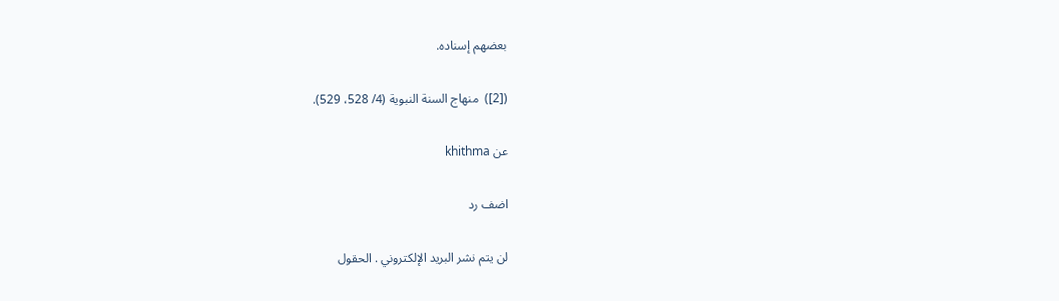بعضهم إسناده.

([2])  منهاج السنة النبوية (4/ 528، 529).

عن khithma

اضف رد

لن يتم نشر البريد الإلكتروني . الحقول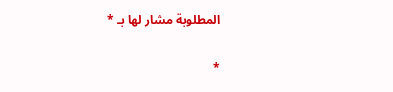المطلوبة مشار لها بـ *

*